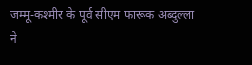जम्मू-कश्मीर के पूर्व सीएम फारूक अब्दुल्ला ने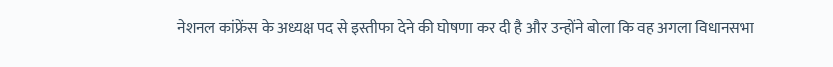नेशनल कांफ्रेंस के अध्यक्ष पद से इस्तीफा देने की घोषणा कर दी है और उन्होंने बोला कि वह अगला विधानसभा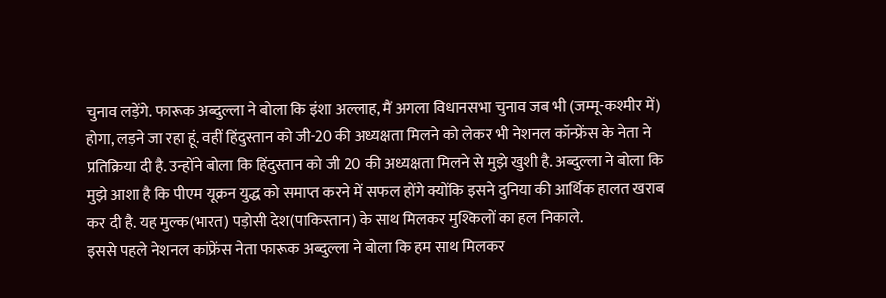चुनाव लड़ेंगे. फारूक अब्दुल्ला ने बोला कि इंशा अल्लाह, मैं अगला विधानसभा चुनाव जब भी (जम्मू-कश्मीर में) होगा, लड़ने जा रहा हूं. वहीं हिंदुस्तान को जी-20 की अध्यक्षता मिलने को लेकर भी नेशनल कॉन्फ्रेंस के नेता ने प्रतिक्रिया दी है. उन्होंने बोला कि हिंदुस्तान को जी 20 की अध्यक्षता मिलने से मुझे खुशी है. अब्दुल्ला ने बोला कि मुझे आशा है कि पीएम यूक्रन युद्ध को समाप्त करने में सफल होंगे क्योंकि इसने दुनिया की आर्थिक हालत खराब कर दी है. यह मुल्क(भारत) पड़ोसी देश(पाकिस्तान) के साथ मिलकर मुश्किलों का हल निकाले.
इससे पहले नेशनल कांफ्रेंस नेता फारूक अब्दुल्ला ने बोला कि हम साथ मिलकर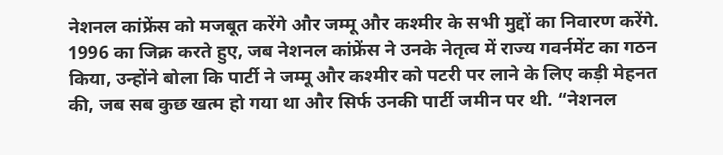नेशनल कांफ्रेंस को मजबूत करेंगे और जम्मू और कश्मीर के सभी मुद्दों का निवारण करेंगे. 1996 का जिक्र करते हुए, जब नेशनल कांफ्रेंस ने उनके नेतृत्व में राज्य गवर्नमेंट का गठन किया, उन्होंने बोला कि पार्टी ने जम्मू और कश्मीर को पटरी पर लाने के लिए कड़ी मेहनत की, जब सब कुछ खत्म हो गया था और सिर्फ उनकी पार्टी जमीन पर थी. “नेशनल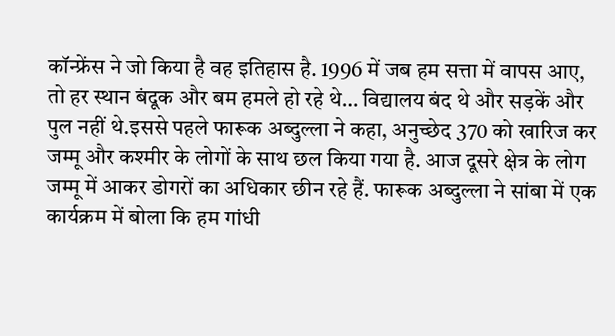कॉन्फ्रेंस ने जो किया है वह इतिहास है. 1996 में जब हम सत्ता में वापस आए, तो हर स्थान बंदूक और बम हमले हो रहे थे… विद्यालय बंद थे और सड़कें और पुल नहीं थे.इससे पहले फारूक अब्दुल्ला ने कहा, अनुच्छेद 370 को खारिज कर जम्मू और कश्मीर के लोगों के साथ छल किया गया है. आज दूसरे क्षेत्र के लोग जम्मू में आकर डोगरों का अधिकार छीन रहे हैं. फारूक अब्दुल्ला ने सांबा में एक कार्यक्रम में बोला कि हम गांधी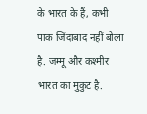के भारत के हैं, कभी पाक जिंदाबाद नहीं बोला है. जम्मू और कश्मीर भारत का मुकुट है.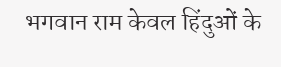भगवान राम केवल हिंदुओं के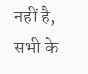नहीं है, सभी के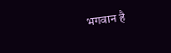भगवान है